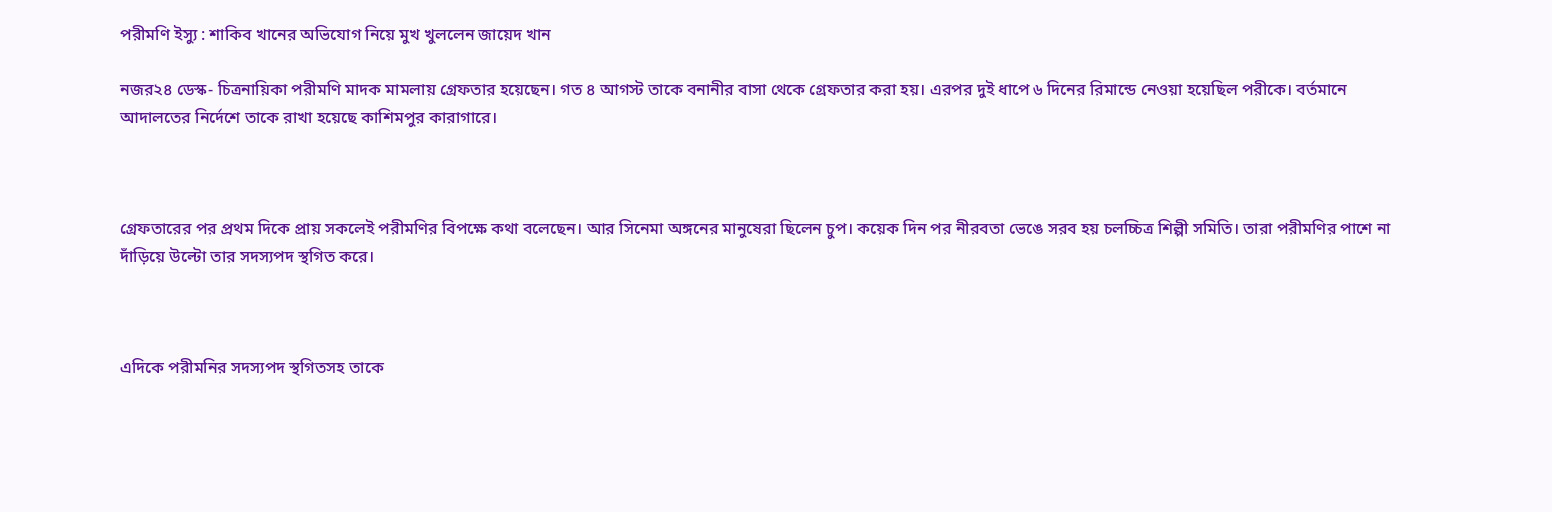পরীমণি ইস্যু : শাকিব খানের অভিযোগ নিয়ে মুখ খুললেন জায়েদ খান

নজর২৪ ডেস্ক- চিত্রনায়িকা পরীমণি মাদক মামলায় গ্রেফতার হয়েছেন। গত ৪ আগস্ট তাকে বনানীর বাসা থেকে গ্রেফতার করা হয়। এরপর দুই ধাপে ৬ দিনের রিমান্ডে নেওয়া হয়েছিল পরীকে। বর্তমানে আদালতের নির্দেশে তাকে রাখা হয়েছে কাশিমপুর কারাগারে।



গ্রেফতারের পর প্রথম দিকে প্রায় সকলেই পরীমণির বিপক্ষে কথা বলেছেন। আর সিনেমা অঙ্গনের মানুষেরা ছিলেন চুপ। কয়েক দিন পর নীরবতা ভেঙে সরব হয় চলচ্চিত্র শিল্পী সমিতি। তারা পরীমণির পাশে না দাঁড়িয়ে উল্টো তার সদস্যপদ স্থগিত করে।



এদিকে পরীমনির সদস্যপদ স্থগিতসহ তাকে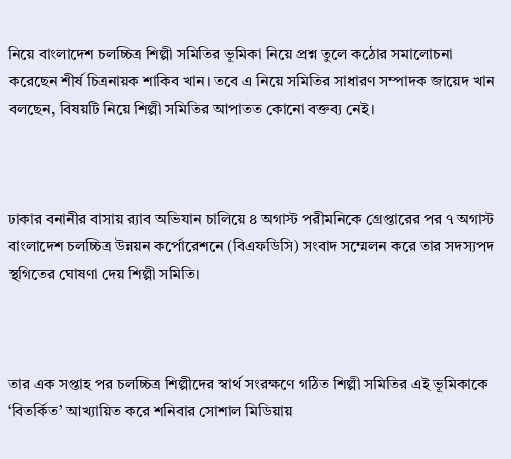নিয়ে বাংলাদেশ চলচ্চিত্র শিল্পী সমিতির ভূমিকা নিয়ে প্রশ্ন তুলে কঠোর সমালোচনা করেছেন শীর্ষ চিত্রনায়ক শাকিব খান। তবে এ নিয়ে সমিতির সাধারণ সম্পাদক জায়েদ খান বলছেন, বিষয়টি নিয়ে শিল্পী সমিতির আপাতত কোনো বক্তব্য নেই।



ঢাকার বনানীর বাসায় র‌্যাব অভিযান চালিয়ে ৪ অগাস্ট পরীমনিকে গ্রেপ্তারের পর ৭ অগাস্ট বাংলাদেশ চলচ্চিত্র উন্নয়ন কর্পোরেশনে (বিএফডিসি) সংবাদ সম্মেলন করে তার সদস্যপদ স্থগিতের ঘোষণা দেয় শিল্পী সমিতি।



তার এক সপ্তাহ পর চলচ্চিত্র শিল্পীদের স্বার্থ সংরক্ষণে গঠিত শিল্পী সমিতির এই ভূমিকাকে ‘বিতর্কিত’ আখ্যায়িত করে শনিবার সোশাল মিডিয়ায়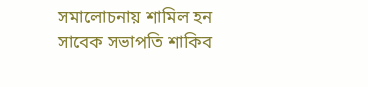সমালোচনায় শামিল হন সাবেক সভাপতি শাকিব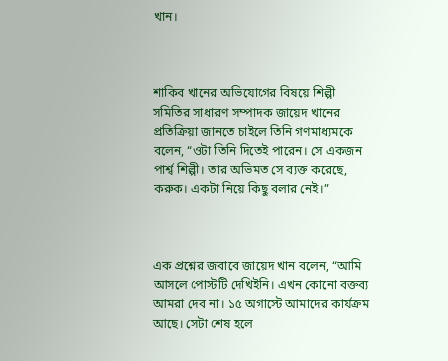খান।



শাকিব খানের অভিযোগের বিষয়ে শিল্পী সমিতির সাধারণ সম্পাদক জায়েদ খানের প্রতিক্রিয়া জানতে চাইলে তিনি গণমাধ্যমকে বলেন, “ওটা তিনি দিতেই পারেন। সে একজন পার্শ্ব শিল্পী। তার অভিমত সে ব্যক্ত করেছে, করুক। একটা নিয়ে কিছু বলার নেই।”



এক প্রশ্নের জবাবে জায়েদ খান বলেন, “আমি আসলে পোস্টটি দেখিইনি। এখন কোনো বক্তব্য আমরা দেব না। ১৫ অগাস্টে আমাদের কার্যক্রম আছে। সেটা শেষ হলে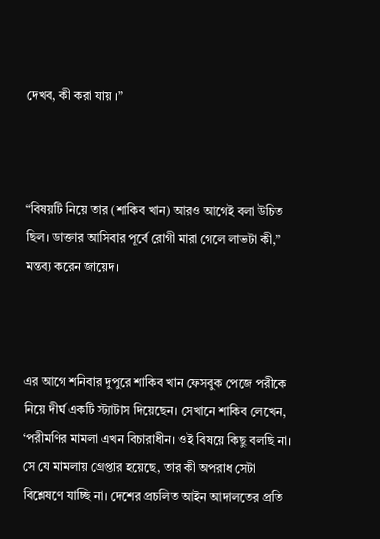দেখব, কী করা যায় ।”



“বিষয়টি নিয়ে তার (শাকিব খান) আরও আগেই বলা উচিত ছিল। ডাক্তার আসিবার পূর্বে রোগী মারা গেলে লাভটা কী,” মন্তব্য করেন জায়েদ।



এর আগে শনিবার দুপুরে শাকিব খান ফেসবুক পেজে পরীকে নিয়ে দীর্ঘ একটি স্ট্যাটাস দিয়েছেন। সেখানে শাকিব লেখেন, ‘পরীমণির মামলা এখন বিচারাধীন। ওই বিষয়ে কিছু বলছি না। সে যে মামলায় গ্রেপ্তার হয়েছে, তার কী অপরাধ সেটা বিশ্লেষণে যাচ্ছি না। দেশের প্রচলিত আইন আদালতের প্রতি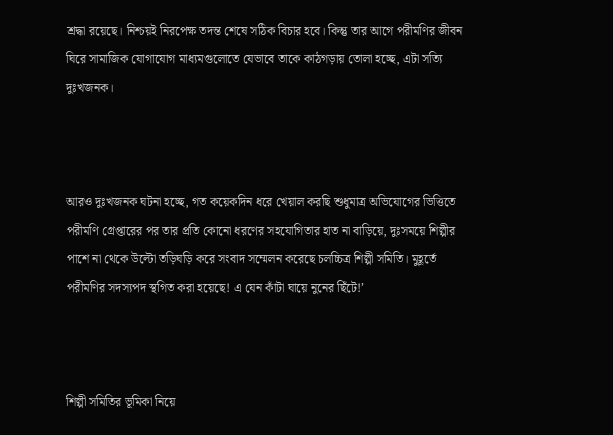শ্রদ্ধা রয়েছে। নিশ্চয়ই নিরপেক্ষ তদন্ত শেষে সঠিক বিচার হবে। কিন্তু তার আগে পরীমণির জীবন ঘিরে সামাজিক যোগাযোগ মাধ্যমগুলোতে যেভাবে তাকে কাঠগড়ায় তোলা হচ্ছে, এটা সত্যি দুঃখজনক।



আরও দুঃখজনক ঘটনা হচ্ছে, গত কয়েকদিন ধরে খেয়াল করছি শুধুমাত্র অভিযোগের ভিত্তিতে পরীমণি গ্রেপ্তারের পর তার প্রতি কোনো ধরণের সহযোগিতার হাত না বাড়িয়ে, দুঃসময়ে শিল্পীর পাশে না থেকে উল্টো তড়িঘড়ি করে সংবাদ সম্মেলন করেছে চলচ্চিত্র শিল্পী সমিতি। মুহূর্তে পরীমণির সদস্যপদ স্থগিত করা হয়েছে! এ যেন কাঁটা ঘায়ে নুনের ছিঁটে!’



শিল্পী সমিতির ভূমিকা নিয়ে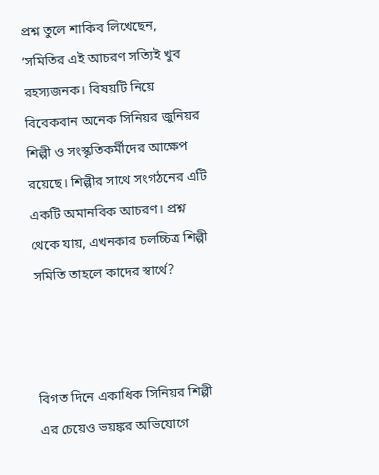প্রশ্ন তুলে শাকিব লিখেছেন, ‘সমিতির এই আচরণ সত্যিই খুব রহস্যজনক। বিষয়টি নিয়ে বিবেকবান অনেক সিনিয়র জুনিয়র শিল্পী ও সংস্কৃতিকর্মীদের আক্ষেপ রয়েছে। শিল্পীর সাথে সংগঠনের এটি একটি অমানবিক আচরণ। প্রশ্ন থেকে যায়, এখনকার চলচ্চিত্র শিল্পী সমিতি তাহলে কাদের স্বার্থে?



বিগত দিনে একাধিক সিনিয়র শিল্পী এর চেয়েও ভয়ঙ্কর অভিযোগে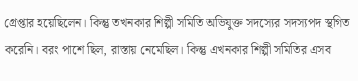গ্রেপ্তার হয়েছিলেন। কিন্তু তখনকার শিল্পী সমিতি অভিযুক্ত সদস্যের সদস্যপদ স্থগিত করেনি। বরং পাশে ছিল, রাস্তায় নেমেছিল। কিন্তু এখনকার শিল্পী সমিতির এসব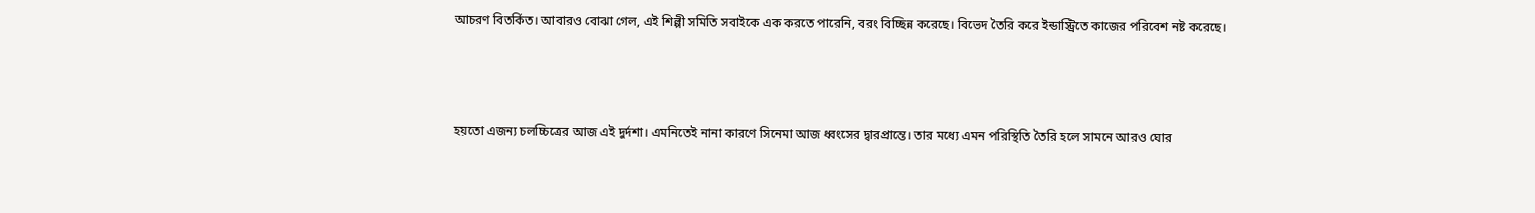আচরণ বিতর্কিত। আবারও বোঝা গেল, এই শিল্পী সমিতি সবাইকে এক করতে পারেনি, বরং বিচ্ছিন্ন করেছে। বিভেদ তৈরি করে ইন্ডাস্ট্রিতে কাজের পরিবেশ নষ্ট করেছে।



হয়তো এজন্য চলচ্চিত্রের আজ এই দুর্দশা। এমনিতেই নানা কারণে সিনেমা আজ ধ্বংসের দ্বারপ্রান্তে। তার মধ্যে এমন পরিস্থিতি তৈরি হলে সামনে আরও ঘোর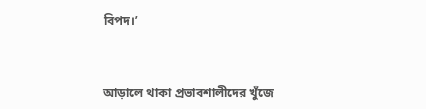বিপদ।’



আড়ালে থাকা প্রভাবশালীদের খুঁজে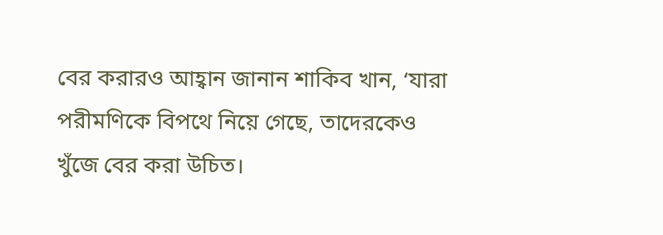বের করারও আহ্বান জানান শাকিব খান, ‘যারা পরীমণিকে বিপথে নিয়ে গেছে, তাদেরকেও খুঁজে বের করা উচিত।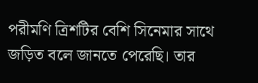পরীমণি ত্রিশটির বেশি সিনেমার সাথে জড়িত বলে জানতে পেরেছি। তার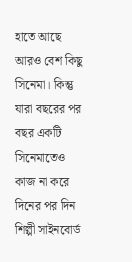হাতে আছে আরও বেশ কিছু সিনেমা। কিন্তু যারা বছরের পর বছর একটি সিনেমাতেও কাজ না করে দিনের পর দিন শিল্পী সাইনবোর্ড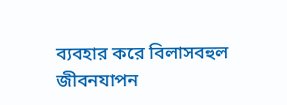ব্যবহার করে বিলাসবহুল জীবনযাপন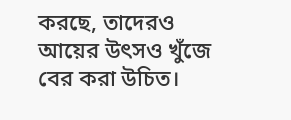করছে, তাদেরও আয়ের উৎসও খুঁজে বের করা উচিত।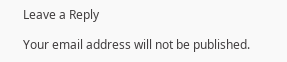Leave a Reply

Your email address will not be published.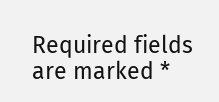Required fields are marked *